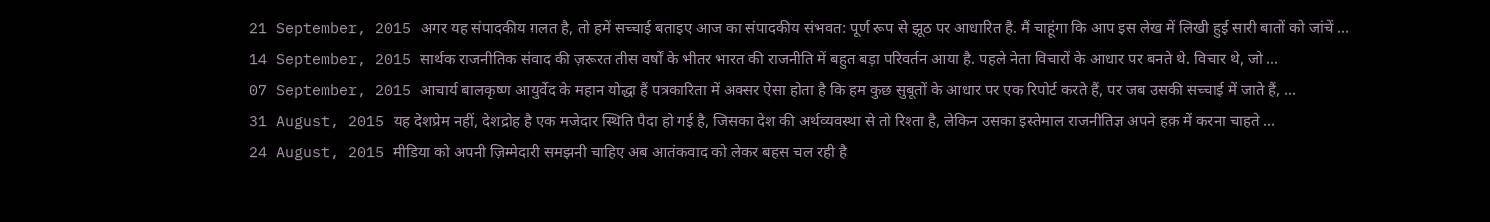21 September, 2015 अगर यह संपादकीय ग़लत है, तो हमें सच्चाई बताइए आज का संपादकीय संभवत: पूर्ण रूप से झूठ पर आधारित है. मैं चाहूंगा कि आप इस लेख में लिखी हुई सारी बातों को जांचें …
14 September, 2015 सार्थक राजनीतिक संवाद की ज़रूरत तीस वर्षों के भीतर भारत की राजनीति में बहुत बड़ा परिवर्तन आया है. पहले नेता विचारों के आधार पर बनते थे. विचार थे, जो …
07 September, 2015 आचार्य बालकृष्ण आयुर्वेद के महान योद्धा हैं पत्रकारिता में अक्सर ऐसा होता है कि हम कुछ सुबूतों के आधार पर एक रिपोर्ट करते हैं, पर जब उसकी सच्चाई में जाते हैं, …
31 August, 2015 यह देशप्रेम नहीं, देशद्रोह है एक मजेदार स्थिति पैदा हो गई है, जिसका देश की अर्थव्यवस्था से तो रिश्ता है, लेकिन उसका इस्तेमाल राजनीतिज्ञ अपने हक़ में करना चाहते …
24 August, 2015 मीडिया को अपनी ज़िम्मेदारी समझनी चाहिए अब आतंकवाद को लेकर बहस चल रही है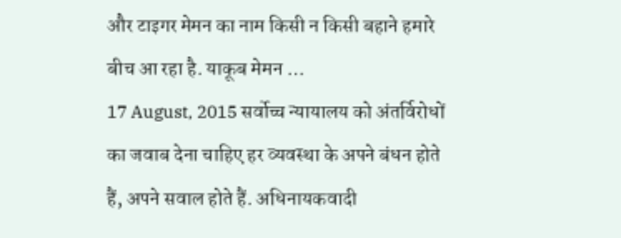और टाइगर मेमन का नाम किसी न किसी बहाने हमारे बीच आ रहा है. याकूब मेमन …
17 August, 2015 सर्वोच्च न्यायालय को अंतर्विरोधों का जवाब देना चाहिए हर व्यवस्था के अपने बंधन होते हैं, अपने सवाल होते हैं. अधिनायकवादी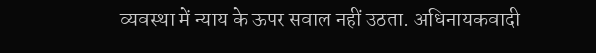व्यवस्था में न्याय के ऊपर सवाल नहीं उठता. अधिनायकवादी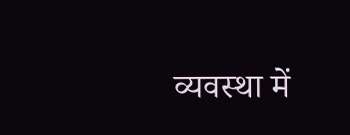व्यवस्था में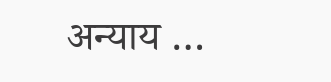अन्याय …